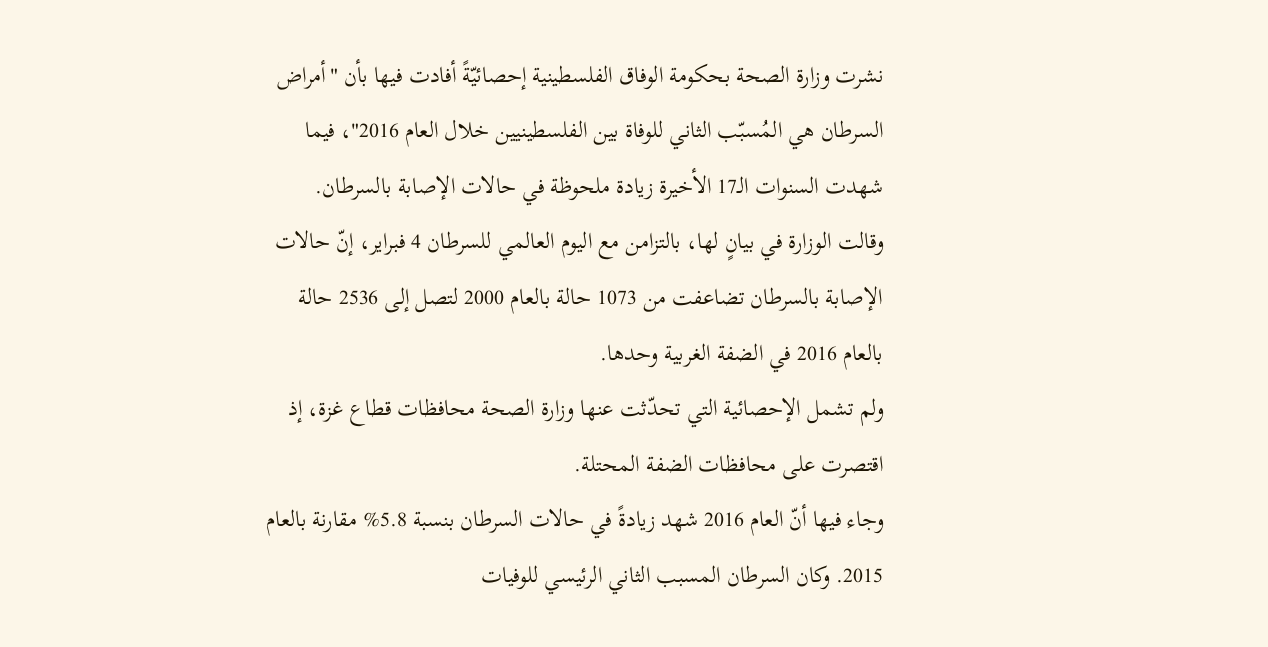نشرت وزارة الصحة بحكومة الوفاق الفلسطينية إحصائيّةً أفادت فيها بأن "أمراض السرطان هي المُسبّب الثاني للوفاة بين الفلسطينيين خلال العام 2016"، فيما شهدت السنوات الـ17 الأخيرة زيادة ملحوظة في حالات الإصابة بالسرطان.
وقالت الوزارة في بيانٍ لها، بالتزامن مع اليوم العالمي للسرطان 4 فبراير، إنّ حالات الإصابة بالسرطان تضاعفت من 1073 حالة بالعام 2000 لتصل إلى 2536 حالة بالعام 2016 في الضفة الغربية وحدها.
ولم تشمل الإحصائية التي تحدّثت عنها وزارة الصحة محافظات قطاع غزة، إذ اقتصرت على محافظات الضفة المحتلة.
وجاء فيها أنّ العام 2016 شهد زيادةً في حالات السرطان بنسبة 5.8% مقارنة بالعام 2015. وكان السرطان المسبب الثاني الرئيسي للوفيات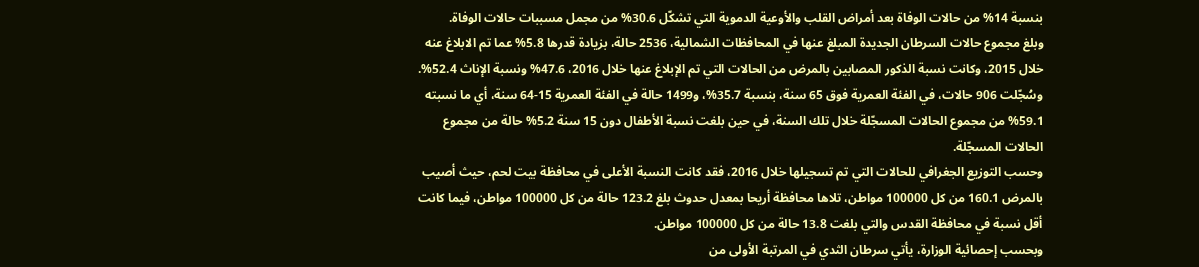بنسبة 14% من حالات الوفاة بعد أمراض القلب والأوعية الدموية التي تشكّل 30.6% من مجمل مسببات حالات الوفاة.
وبلغ مجموع حالات السرطان الجديدة المبلغ عنها في المحافظات الشمالية، 2536 حالة، بزيادة قدرها 5.8% عما تم الابلاغ عنه خلال 2015، وكانت نسبة الذكور المصابين بالمرض من الحالات التي تم الإبلاغ عنها خلال 2016، 47.6% ونسبة الإناث 52.4%.
وسُجّلت 906 حالات، في الفئة العمرية فوق 65 سنة، بنسبة 35.7%، و1499 حالة في الفئة العمرية 15-64 سنة، أي ما نسبته 59.1% من مجموع الحالات المسجّلة خلال تلك السنة، في حين بلغت نسبة الأطفال دون 15 سنة 5.2% حالة من مجموع الحالات المسجّلة.
وحسب التوزيع الجغرافي للحالات التي تم تسجيلها خلال 2016، فقد كانت النسبة الأعلى في محافظة بيت لحم، حيث أصيب بالمرض 160.1 من كل 100000 مواطن، تلاها محافظة أريحا بمعدل حدوث بلغ 123.2 حالة من كل 100000 مواطن، فيما كانت أقل نسبة في محافظة القدس والتي بلغت 13.8 حالة من كل 100000 مواطن.
وبحسب إحصائية الوزارة، يأتي سرطان الثدي في المرتبة الأولى من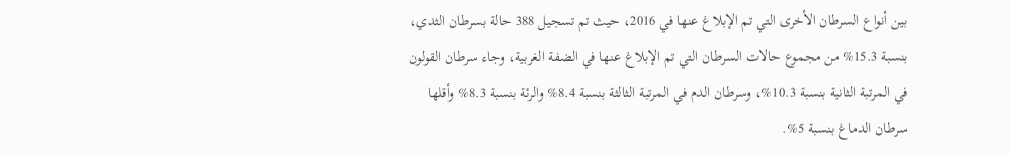بين أنواع السرطان الأخرى التي تم الإبلاغ عنها في 2016، حيث تم تسجيل 388 حالة بسرطان الثدي، بنسبة 15.3% من مجموع حالات السرطان التي تم الإبلاغ عنها في الضفة الغربية، وجاء سرطان القولون في المرتبة الثانية بنسبة 10.3%، وسرطان الدم في المرتبة الثالثة بنسبة 8.4% والرئة بنسبة 8.3% وأقلها سرطان الدماغ بنسبة 5%.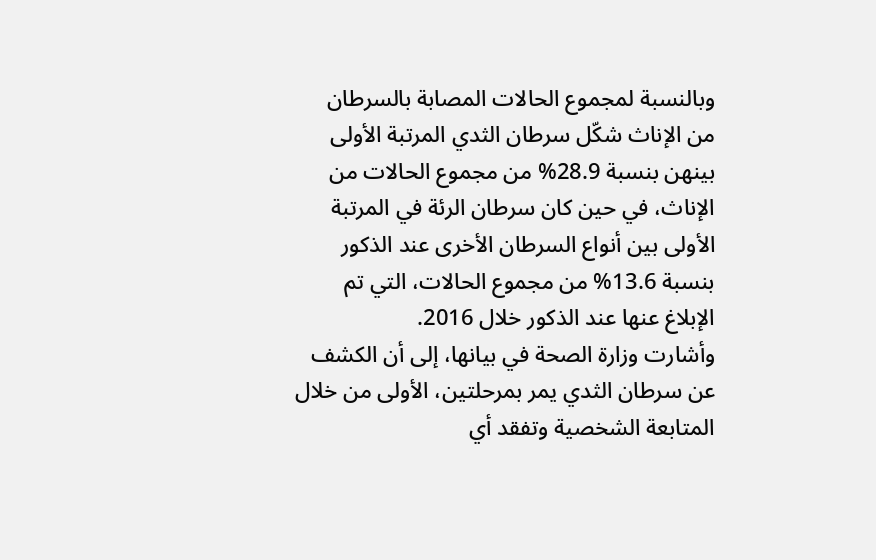وبالنسبة لمجموع الحالات المصابة بالسرطان من الإناث شكّل سرطان الثدي المرتبة الأولى بينهن بنسبة 28.9% من مجموع الحالات من الإناث، في حين كان سرطان الرئة في المرتبة الأولى بين أنواع السرطان الأخرى عند الذكور بنسبة 13.6% من مجموع الحالات، التي تم الإبلاغ عنها عند الذكور خلال 2016.
وأشارت وزارة الصحة في بيانها، إلى أن الكشف عن سرطان الثدي يمر بمرحلتين، الأولى من خلال المتابعة الشخصية وتفقد أي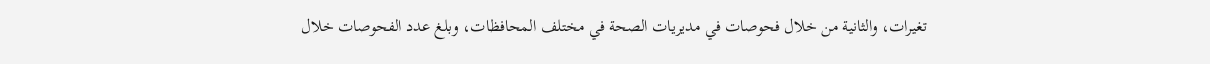تغيرات، والثانية من خلال فحوصات في مديريات الصحة في مختلف المحافظات، وبلغ عدد الفحوصات خلال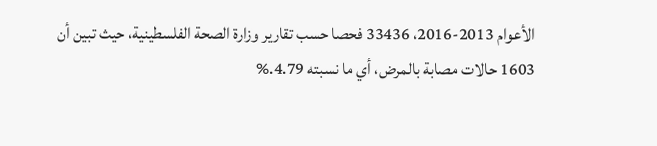الأعوام 2013-2016، 33436 فحصا حسب تقارير وزارة الصحة الفلسطينية، حيث تبين أن 1603 حالات مصابة بالمرض، أي ما نسبته 4.79.%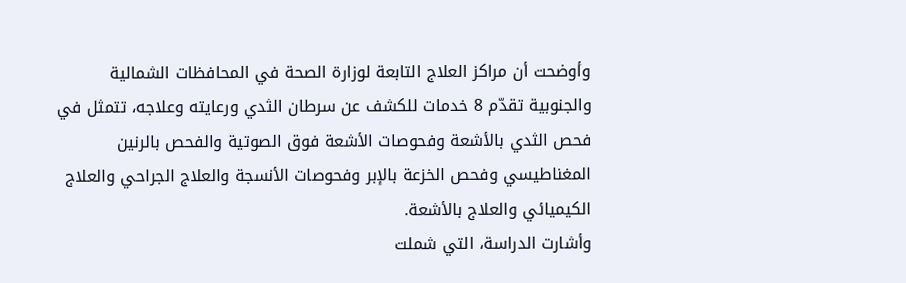وأوضحت أن مراكز العلاج التابعة لوزارة الصحة في المحافظات الشمالية والجنوبية تقدّم 8 خدمات للكشف عن سرطان الثدي ورعايته وعلاجه، تتمثل في فحص الثدي بالأشعة وفحوصات الأشعة فوق الصوتية والفحص بالرنين المغناطيسي وفحص الخزعة بالإبر وفحوصات الأنسجة والعلاج الجراحي والعلاج الكيميائي والعلاج بالأشعة.
وأشارت الدراسة، التي شملت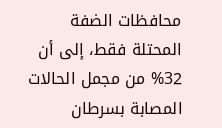محافظات الضفة المحتلة فقط، إلى أن 32% من مجمل الحالات المصابة بسرطان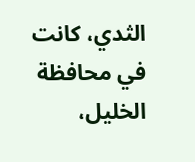الثدي، كانت في محافظة الخليل،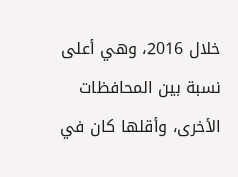خلال 2016، وهي أعلى نسبة بين المحافظات الأخرى، وأقلها كان في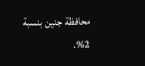محافظة جنين بنسبة 2%.